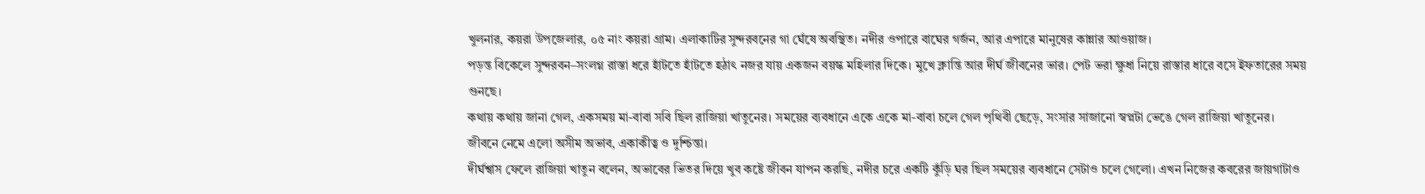খুলনার, কয়রা উপজেলার, ০৫ নাং কয়রা গ্রাম। এলাকাটির সুন্দরবনের গা ঘেঁষে অবস্থিত। নদীর ওপারে বাঘের গর্জন, আর এপারে মানুষের কান্নার আওয়াজ।
পড়ন্ত বিকেলে সুন্দরবন–সংলগ্ন রাস্তা ধরে হাঁটতে হাঁটতে হঠাৎ নজর যায় একজন বয়স্ক মহিলার দিকে। মুখে ক্লান্তি আর দীর্ঘ জীবনের ভার। পেট ভরা ক্ষুধা নিয়ে রাস্তার ধারে বসে ইফতারের সময় গুনছে।
কথায় কথায় জানা গেল, একসময় মা-বাবা সবি ছিল রাজিয়া খাতুনের। সময়ের ব্যবধানে একে একে মা-বাবা চলে গেল পৃথিবী ছেড়ে, সংসার সাজানো স্বপ্নটা ভেঙে গেল রাজিয়া খাতুনের। জীবনে নেমে এলো অসীম অভাব, একাকীত্ব ও দুশ্চিন্তা।
দীর্ঘশ্বাস ফেলে রাজিয়া খাতুন বলেন, অভাবের ভিতর দিয়ে খুব কষ্টে জীবন যাপন করছি, নদীর চরে একটি কুঁড়ি ঘর ছিল সময়ের ব্যবধানে সেটাও চলে গেলো। এখন নিজের কবরের জায়গাটাও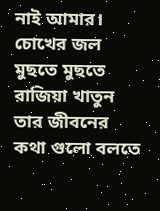নাই আমার।
চোখের জল মুছতে মুছতে রাজিয়া খাতুন তার জীবনের কথা গুলো বলতে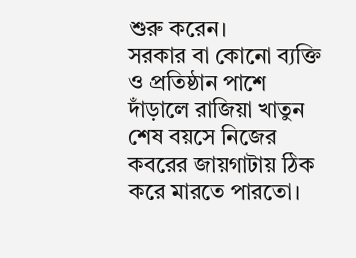শুরু করেন।
সরকার বা কোনো ব্যক্তি ও প্রতিষ্ঠান পাশে দাঁড়ালে রাজিয়া খাতুন শেষ বয়সে নিজের কবরের জায়গাটায় ঠিক করে মারতে পারতো।